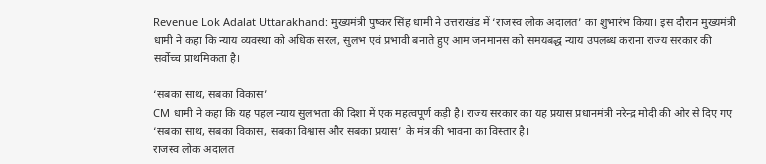Revenue Lok Adalat Uttarakhand: मुख्यमंत्री पुष्कर सिंह धामी ने उत्तराखंड में ‘राजस्व लोक अदालत’ का शुभारंभ किया। इस दौरान मुख्यमंत्री धामी ने कहा कि न्याय व्यवस्था को अधिक सरल, सुलभ एवं प्रभावी बनाते हुए आम जनमानस को समयबद्ध न्याय उपलब्ध कराना राज्य सरकार की सर्वोच्च प्राथमिकता है।

‘सबका साथ, सबका विकास’
CM धामी ने कहा कि यह पहल न्याय सुलभता की दिशा में एक महत्वपूर्ण कड़ी है। राज्य सरकार का यह प्रयास प्रधानमंत्री नरेन्द्र मोदी की ओर से दिए गए ‘सबका साथ, सबका विकास, सबका विश्वास और सबका प्रयास’ के मंत्र की भावना का विस्तार है।
राजस्व लोक अदालत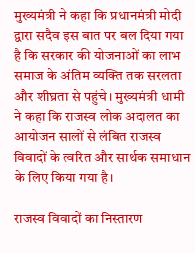मुख्यमंत्री ने कहा कि प्रधानमंत्री मोदी द्वारा सदैव इस बात पर बल दिया गया है कि सरकार की योजनाओं का लाभ समाज के अंतिम व्यक्ति तक सरलता और शीघ्रता से पहुंचे। मुख्यमंत्री धामी ने कहा कि राजस्व लोक अदालत का आयोजन सालों से लंबित राजस्व विवादों के त्वरित और सार्थक समाधान के लिए किया गया है।

राजस्व विवादों का निस्तारण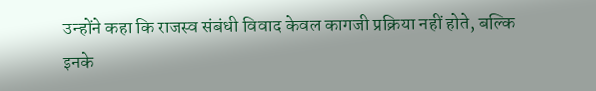उन्होंने कहा कि राजस्व संबंधी विवाद केवल कागजी प्रक्रिया नहीं होते, बल्कि इनके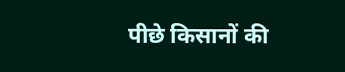पीछे किसानों की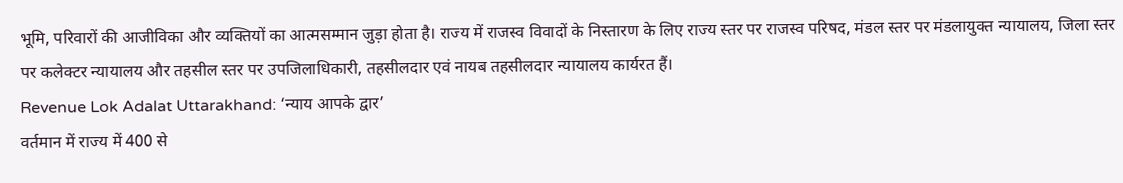भूमि, परिवारों की आजीविका और व्यक्तियों का आत्मसम्मान जुड़ा होता है। राज्य में राजस्व विवादों के निस्तारण के लिए राज्य स्तर पर राजस्व परिषद, मंडल स्तर पर मंडलायुक्त न्यायालय, जिला स्तर पर कलेक्टर न्यायालय और तहसील स्तर पर उपजिलाधिकारी, तहसीलदार एवं नायब तहसीलदार न्यायालय कार्यरत हैं।
Revenue Lok Adalat Uttarakhand: ‘न्याय आपके द्वार’
वर्तमान में राज्य में 400 से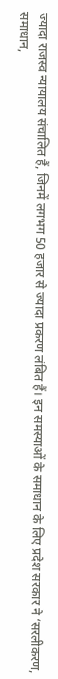ज्यादा राजस्व न्यायालय संचालित हैं, जिनमें लगभग 50 हजार से ज्यादा प्रकरण लंबित हैं। इन समस्याओं के समाधान के लिए प्रदेश सरकार ने ‘सरलीकरण, समाधान,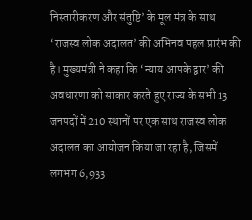निस्तारीकरण और संतुष्टि’ के मूल मंत्र के साथ ‘राजस्व लोक अदालत’ की अभिनव पहल प्रारंभ की है। मुख्यमंत्री ने कहा कि ‘न्याय आपके द्वार’ की अवधारणा को साकार करते हुए राज्य के सभी 13 जनपदों में 210 स्थानों पर एक साथ राजस्व लोक अदालत का आयोजन किया जा रहा है, जिसमें लगभग 6,933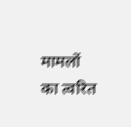मामलों का त्वरित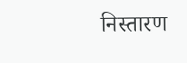निस्तारण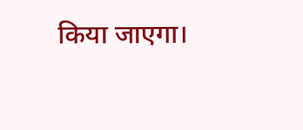किया जाएगा।